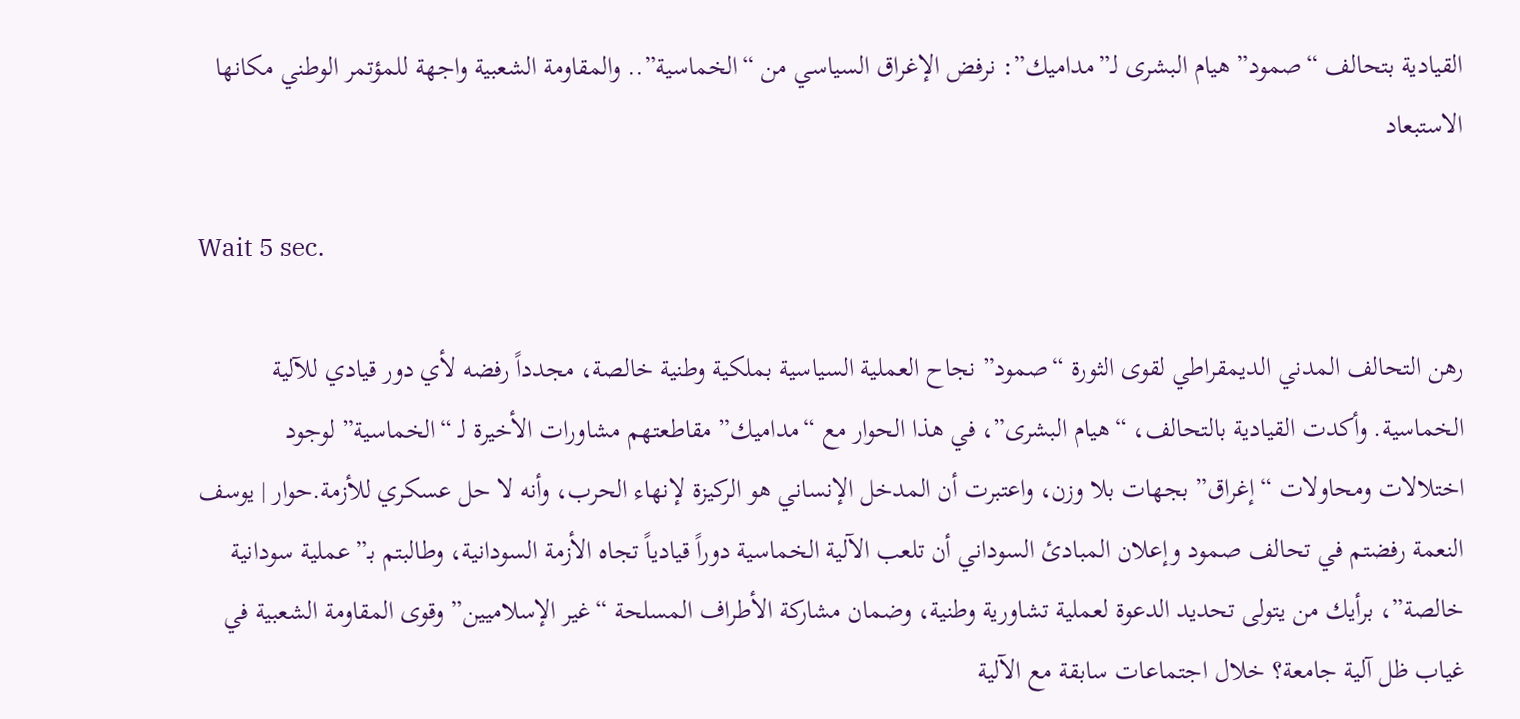القيادية بتحالف “صمود” هيام البشرى لـ”مداميك”: نرفض الإغراق السياسي من “الخماسية”.. والمقاومة الشعبية واجهة للمؤتمر الوطني مكانها الاستبعاد

Wait 5 sec.

رهن التحالف المدني الديمقراطي لقوى الثورة “صمود” نجاح العملية السياسية بملكية وطنية خالصة، مجدداً رفضه لأي دور قيادي للآلية الخماسية. وأكدت القيادية بالتحالف، “هيام البشرى”، في هذا الحوار مع “مداميك” مقاطعتهم مشاورات الأخيرة لـ “الخماسية” لوجود اختلالات ومحاولات “إغراق” بجهات بلا وزن، واعتبرت أن المدخل الإنساني هو الركيزة لإنهاء الحرب، وأنه لا حل عسكري للأزمة.حوار | يوسف النعمة رفضتم في تحالف صمود وإعلان المبادئ السوداني أن تلعب الآلية الخماسية دوراً قيادياً تجاه الأزمة السودانية، وطالبتم بـ”عملية سودانية خالصة”، برأيك من يتولى تحديد الدعوة لعملية تشاورية وطنية، وضمان مشاركة الأطراف المسلحة “غير الإسلاميين” وقوى المقاومة الشعبية في غياب ظل آلية جامعة؟ خلال اجتماعات سابقة مع الآلية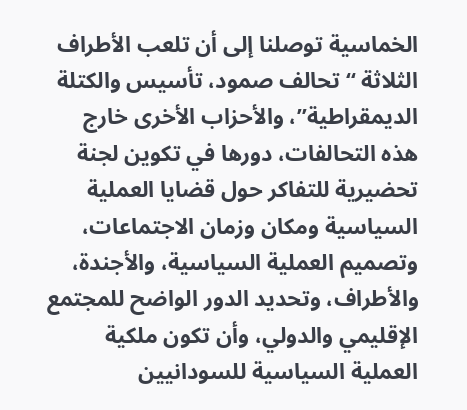الخماسية توصلنا إلى أن تلعب الأطراف الثلاثة “تحالف صمود، تأسيس والكتلة الديمقراطية”، والأحزاب الأخرى خارج هذه التحالفات، دورها في تكوين لجنة تحضيرية للتفاكر حول قضايا العملية السياسية ومكان وزمان الاجتماعات، وتصميم العملية السياسية، والأجندة، والأطراف، وتحديد الدور الواضح للمجتمع الإقليمي والدولي، وأن تكون ملكية العملية السياسية للسودانيين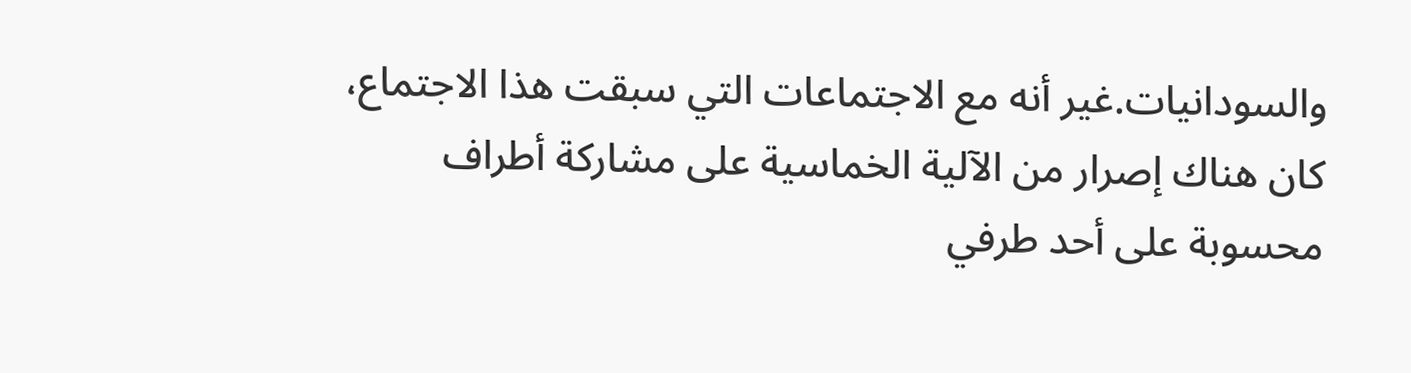والسودانيات.غير أنه مع الاجتماعات التي سبقت هذا الاجتماع، كان هناك إصرار من الآلية الخماسية على مشاركة أطراف محسوبة على أحد طرفي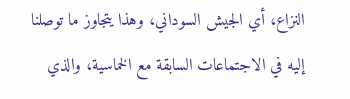النزاع، أي الجيش السوداني، وهذا يتجاوز ما توصلنا إليه في الاجتماعات السابقة مع الخماسية، والذي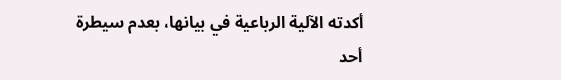أكدته الآلية الرباعية في بيانها، بعدم سيطرة أحد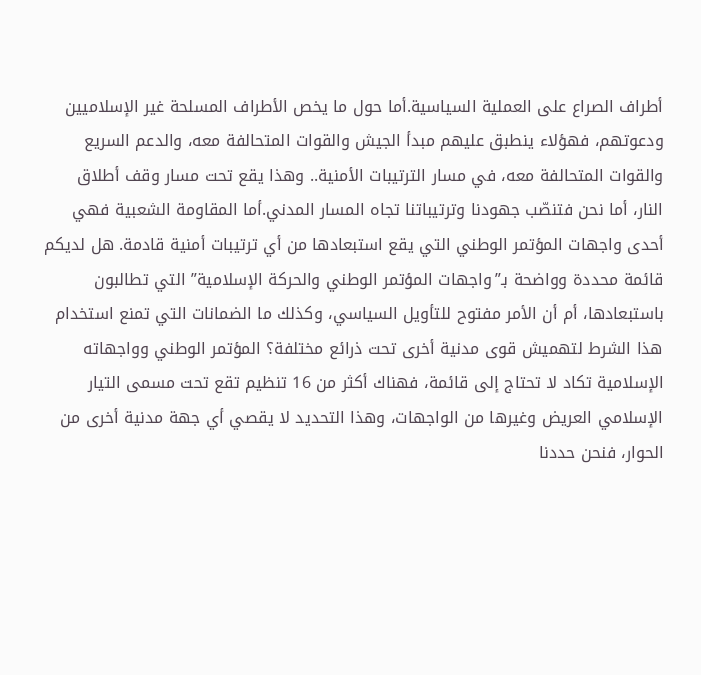أطراف الصراع على العملية السياسية.أما حول ما يخص الأطراف المسلحة غير الإسلاميين ودعوتهم، فهؤلاء ينطبق عليهم مبدأ الجيش والقوات المتحالفة معه، والدعم السريع والقوات المتحالفة معه، في مسار الترتيبات الأمنية.. وهذا يقع تحت مسار وقف أطلاق النار، أما نحن فتنصّب جهودنا وترتيباتنا تجاه المسار المدني.أما المقاومة الشعبية فهي أحدى واجهات المؤتمر الوطني التي يقع استبعادها من أي ترتيبات أمنية قادمة. هل لديكم قائمة محددة وواضحة بـ”واجهات المؤتمر الوطني والحركة الإسلامية” التي تطالبون باستبعادها، أم أن الأمر مفتوح للتأويل السياسي، وكذلك ما الضمانات التي تمنع استخدام هذا الشرط لتهميش قوى مدنية أخرى تحت ذرائع مختلفة؟ المؤتمر الوطني وواجهاته الإسلامية تكاد لا تحتاج إلى قائمة، فهناك أكثر من 16 تنظيم تقع تحت مسمى التيار الإسلامي العريض وغيرها من الواجهات، وهذا التحديد لا يقصي أي جهة مدنية أخرى من الحوار، فنحن حددنا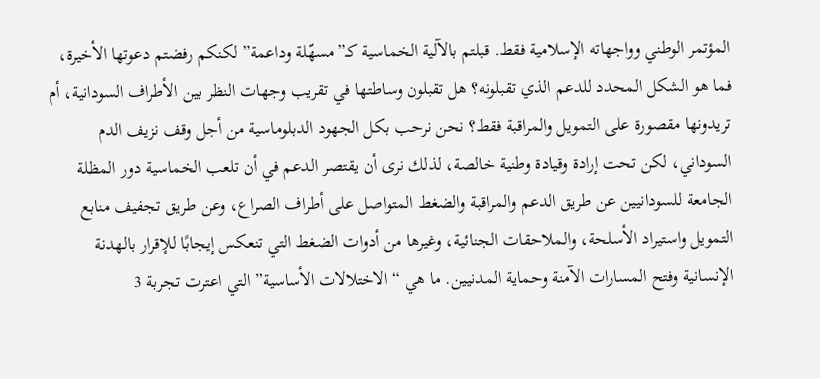المؤتمر الوطني وواجهاته الإسلامية فقط. قبلتم بالآلية الخماسية كـ”مسهّلة وداعمة” لكنكم رفضتم دعوتها الأخيرة، فما هو الشكل المحدد للدعم الذي تقبلونه؟ هل تقبلون وساطتها في تقريب وجهات النظر بين الأطراف السودانية، أم تريدونها مقصورة على التمويل والمراقبة فقط؟ نحن نرحب بكل الجهود الدبلوماسية من أجل وقف نزيف الدم السوداني، لكن تحت إرادة وقيادة وطنية خالصة، لذلك نرى أن يقتصر الدعم في أن تلعب الخماسية دور المظلة الجامعة للسودانيين عن طريق الدعم والمراقبة والضغط المتواصل على أطراف الصراع، وعن طريق تجفيف منابع التمويل واستيراد الأسلحة، والملاحقات الجنائية، وغيرها من أدوات الضغط التي تنعكس إيجابًا للإقرار بالهدنة الإنسانية وفتح المسارات الآمنة وحماية المدنيين. ما هي “الاختلالات الأساسية” التي اعترت تجربة 3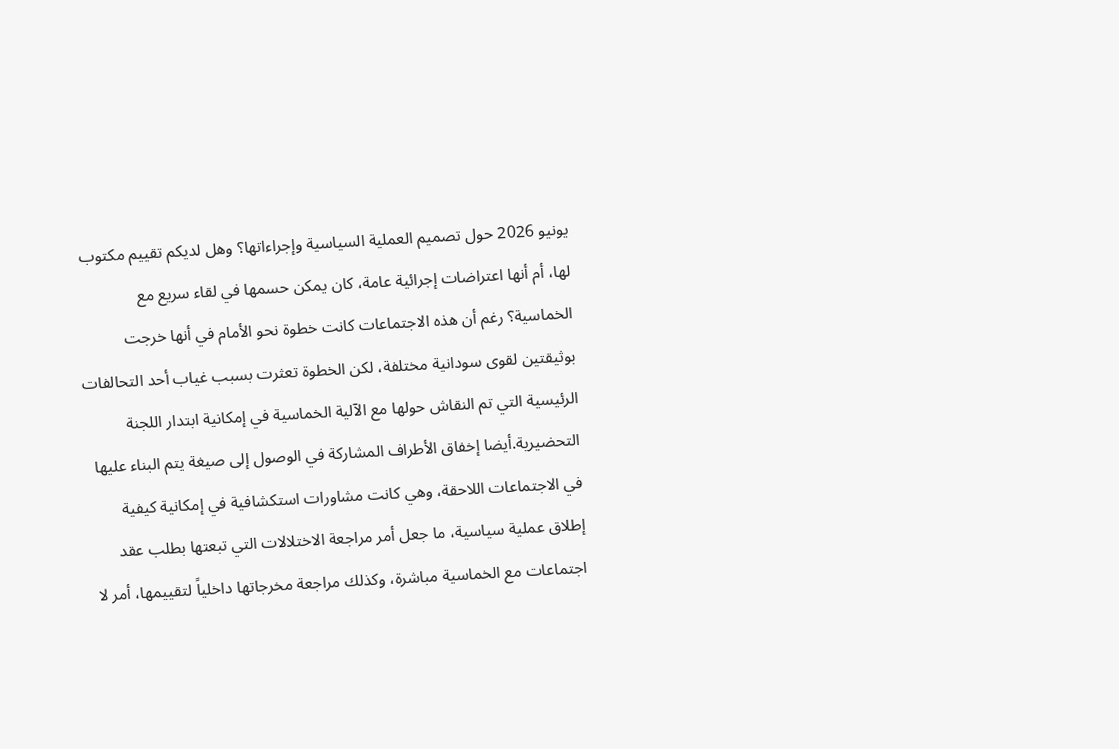يونيو 2026 حول تصميم العملية السياسية وإجراءاتها؟ وهل لديكم تقييم مكتوب لها، أم أنها اعتراضات إجرائية عامة، كان يمكن حسمها في لقاء سريع مع الخماسية؟ رغم أن هذه الاجتماعات كانت خطوة نحو الأمام في أنها خرجت بوثيقتين لقوى سودانية مختلفة، لكن الخطوة تعثرت بسبب غياب أحد التحالفات الرئيسية التي تم النقاش حولها مع الآلية الخماسية في إمكانية ابتدار اللجنة التحضيرية.أيضا إخفاق الأطراف المشاركة في الوصول إلى صيغة يتم البناء عليها في الاجتماعات اللاحقة، وهي كانت مشاورات استكشافية في إمكانية كيفية إطلاق عملية سياسية، ما جعل أمر مراجعة الاختلالات التي تبعتها بطلب عقد اجتماعات مع الخماسية مباشرة، وكذلك مراجعة مخرجاتها داخلياً لتقييمها، أمر لا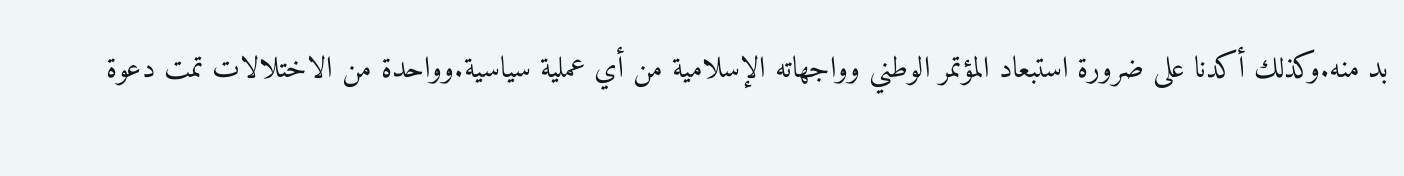بد منه.وكذلك أكدنا على ضرورة استبعاد المؤتمر الوطني وواجهاته الإسلامية من أي عملية سياسية.وواحدة من الاختلالات تمت دعوة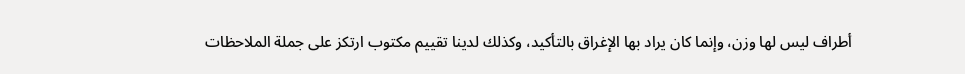أطراف ليس لها وزن، وإنما كان يراد بها الإغراق بالتأكيد، وكذلك لدينا تقييم مكتوب ارتكز على جملة الملاحظات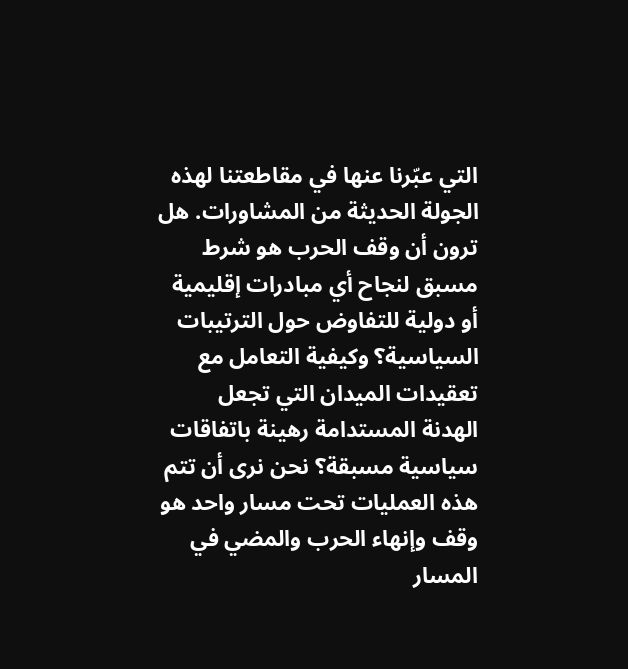التي عبّرنا عنها في مقاطعتنا لهذه الجولة الحديثة من المشاورات. هل ترون أن وقف الحرب هو شرط مسبق لنجاح أي مبادرات إقليمية أو دولية للتفاوض حول الترتيبات السياسية؟ وكيفية التعامل مع تعقيدات الميدان التي تجعل الهدنة المستدامة رهينة باتفاقات سياسية مسبقة؟ نحن نرى أن تتم هذه العمليات تحت مسار واحد هو وقف وإنهاء الحرب والمضي في المسار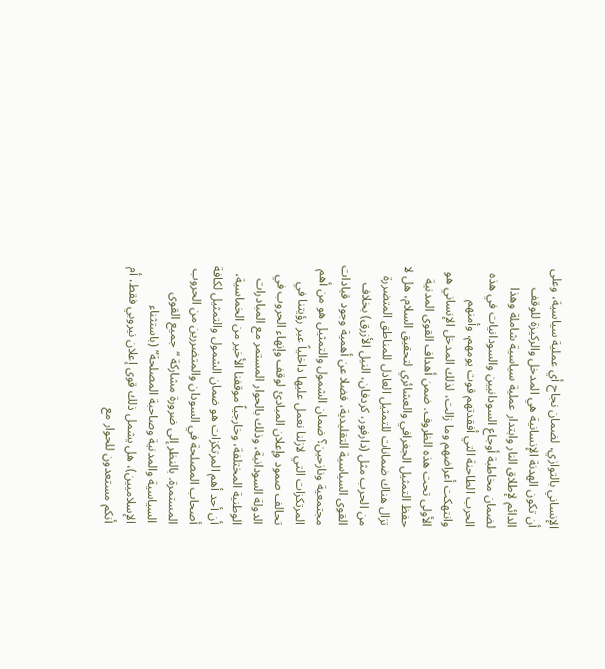الإنساني بالتوازي، لضمان نجاح أي عملية سياسية، وعلى أن تكون الهدنة الإنسانية هي المدخل والركيزة للوقف الدائم لإطلاق النار وابتدار عملية سياسية شاملة وهذا لضمان مخاطبة أوجاع السودانيين والسودانيات في هذه الحرب الطاحنة التي أفقدتهم قوت يومهم، وأمنهم وانتهكت أعراضهم وما زالت، لذلك المدخل الإنساني هو الأولى تحت هذه الظروف. ضمن أهداف القوى المدنية حفظ التمثيل الجغرافي والعشائري لتحقيق السلام، هل لا تزال هناك ضمانات للتمثيل العادل للمناطق المتضررة من الحرب مثل (دارفور، كردفان، النيل الأزرق) بخلاف القوى السياسية التقليدية، فضلا عن أهمية وجود قيادات مجتمعية ونازحين؟ ضمان الشمول والتمثيل هو من أهم المرتكزات التي لازلنا نعمل عليها داخلياً عبر رؤيتنا في تحالف صمود وإعلان المبادئ لوقف وإنهاء الحروب في الدولة السودانية، وذلك بالحوار المستمر مع المبادرات الوطنية المختلفة، وخارجياً موقفنا الأخير من الخماسية، أن أحد أهم المرتكزات هو ضمان الشمول والتمثيل لكافة أصحاب المصلحة في السودان والمتضررين من الحروب المستمرة. بالنظر إلى ضرورة مشاركة “جميع القوى السياسية والمدنية وصاحبة المصلحة” (باستثناء الإسلاميين)، هل يشمل ذلك قوى إعلان نيروبي فقط، أم أنكم مستعدون للحوار مع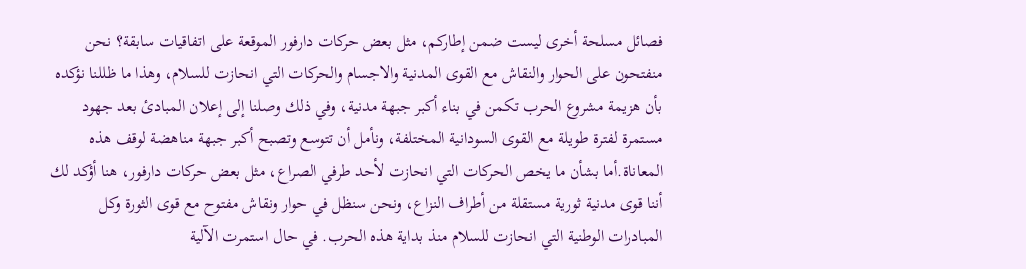فصائل مسلحة أخرى ليست ضمن إطاركم، مثل بعض حركات دارفور الموقعة على اتفاقيات سابقة؟ نحن منفتحون على الحوار والنقاش مع القوى المدنية والاجسام والحركات التي انحازت للسلام، وهذا ما ظللنا نؤكده بأن هزيمة مشروع الحرب تكمن في بناء أكبر جبهة مدنية، وفي ذلك وصلنا إلى إعلان المبادئ بعد جهود مستمرة لفترة طويلة مع القوى السودانية المختلفة، ونأمل أن تتوسع وتصبح أكبر جبهة مناهضة لوقف هذه المعاناة.أما بشأن ما يخص الحركات التي انحازت لأحد طرفي الصراع، مثل بعض حركات دارفور، هنا أؤكد لك أننا قوى مدنية ثورية مستقلة من أطراف النزاع، ونحن سنظل في حوار ونقاش مفتوح مع قوى الثورة وكل المبادرات الوطنية التي انحازت للسلام منذ بداية هذه الحرب. في حال استمرت الآلية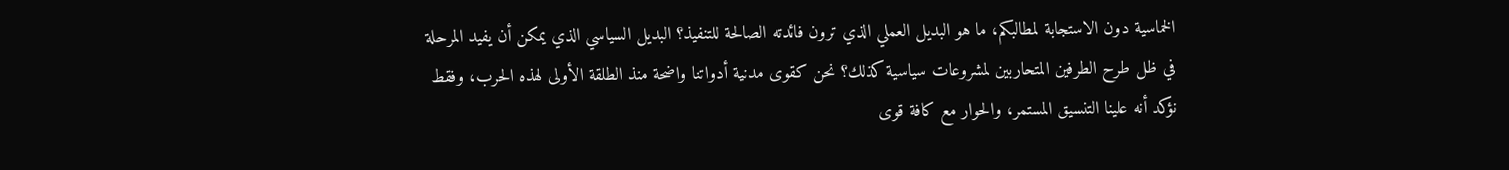الخماسية دون الاستجابة لمطالبكم، ما هو البديل العملي الذي ترون فائدته الصالحة للتنفيذ؟ البديل السياسي الذي يمكن أن يفيد المرحلة في ظل طرح الطرفين المتحاربين لمشروعات سياسية كذلك؟ نحن كقوى مدنية أدواتنا واضحة منذ الطلقة الأولى لهذه الحرب، وفقط نؤكد أنه علينا التنسيق المستمر، والحوار مع كافة قوى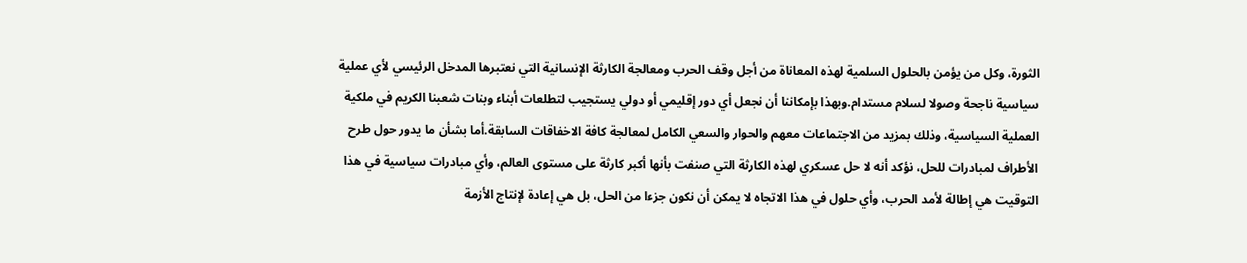الثورة، وكل من يؤمن بالحلول السلمية لهذه المعاناة من أجل وقف الحرب ومعالجة الكارثة الإنسانية التي نعتبرها المدخل الرئيسي لأي عملية سياسية ناجحة وصولا لسلام مستدام.وبهذا بإمكاننا أن نجعل أي دور إقليمي أو دولي يستجيب لتطلعات أبناء وبنات شعبنا الكريم في ملكية العملية السياسية، وذلك بمزيد من الاجتماعات معهم والحوار والسعي الكامل لمعالجة كافة الاخفاقات السابقة.أما بشأن ما يدور حول طرح الأطراف لمبادرات للحل، نؤكد أنه لا حل عسكري لهذه الكارثة التي صنفت بأنها أكبر كارثة على مستوى العالم، وأي مبادرات سياسية في هذا التوقيت هي إطالة لأمد الحرب، وأي حلول في هذا الاتجاه لا يمكن أن نكون جزءا من الحل، بل هي إعادة لإنتاج الأزمة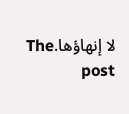لا إنهاؤها.The post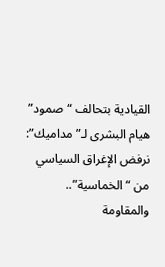القيادية بتحالف “صمود” هيام البشرى لـ”مداميك”: نرفض الإغراق السياسي من “الخماسية”.. والمقاومة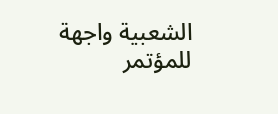الشعبية واجهة للمؤتمر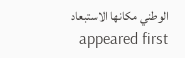الوطني مكانها الاستبعاد appeared first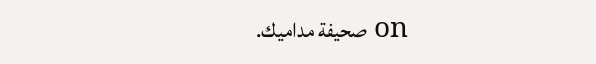on صحيفة مداميك.